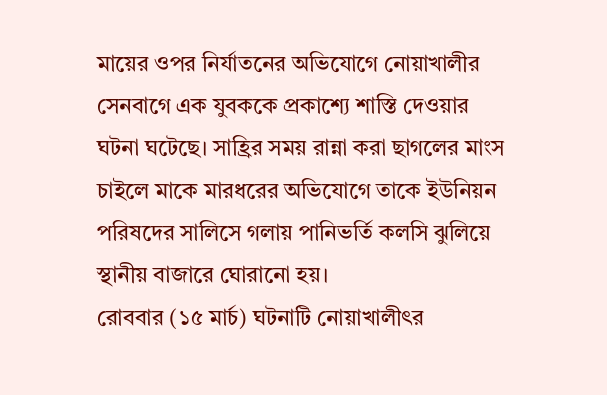মায়ের ওপর নির্যাতনের অভিযোগে নোয়াখালীর সেনবাগে এক যুবককে প্রকাশ্যে শাস্তি দেওয়ার ঘটনা ঘটেছে। সাহ্রির সময় রান্না করা ছাগলের মাংস চাইলে মাকে মারধরের অভিযোগে তাকে ইউনিয়ন পরিষদের সালিসে গলায় পানিভর্তি কলসি ঝুলিয়ে স্থানীয় বাজারে ঘোরানো হয়।
রোববার (১৫ মার্চ) ঘটনাটি নোয়াখালীৎর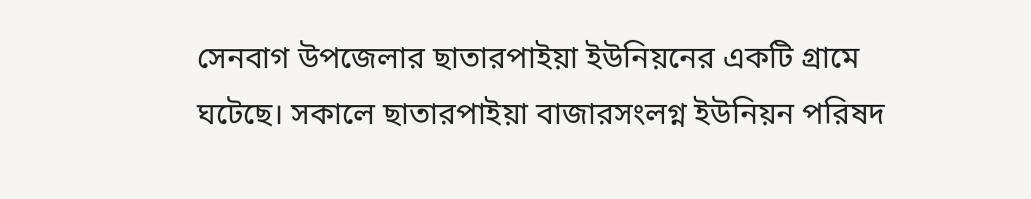সেনবাগ উপজেলার ছাতারপাইয়া ইউনিয়নের একটি গ্রামে ঘটেছে। সকালে ছাতারপাইয়া বাজারসংলগ্ন ইউনিয়ন পরিষদ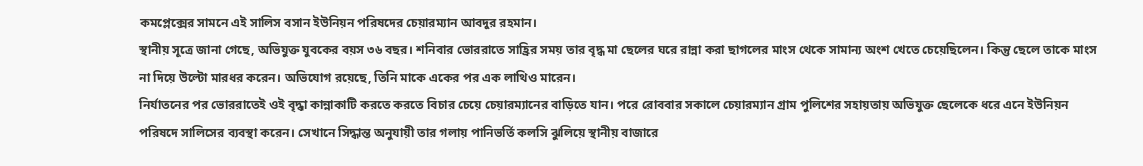কমপ্লেক্সের সামনে এই সালিস বসান ইউনিয়ন পরিষদের চেয়ারম্যান আবদুর রহমান।
স্থানীয় সূত্রে জানা গেছে, অভিযুক্ত যুবকের বয়স ৩৬ বছর। শনিবার ভোররাতে সাহ্রির সময় তার বৃদ্ধ মা ছেলের ঘরে রান্না করা ছাগলের মাংস থেকে সামান্য অংশ খেতে চেয়েছিলেন। কিন্তু ছেলে তাকে মাংস না দিয়ে উল্টো মারধর করেন। অভিযোগ রয়েছে, তিনি মাকে একের পর এক লাথিও মারেন।
নির্যাতনের পর ভোররাতেই ওই বৃদ্ধা কান্নাকাটি করতে করতে বিচার চেয়ে চেয়ারম্যানের বাড়িতে যান। পরে রোববার সকালে চেয়ারম্যান গ্রাম পুলিশের সহায়তায় অভিযুক্ত ছেলেকে ধরে এনে ইউনিয়ন পরিষদে সালিসের ব্যবস্থা করেন। সেখানে সিদ্ধান্ত অনুযায়ী তার গলায় পানিভর্তি কলসি ঝুলিয়ে স্থানীয় বাজারে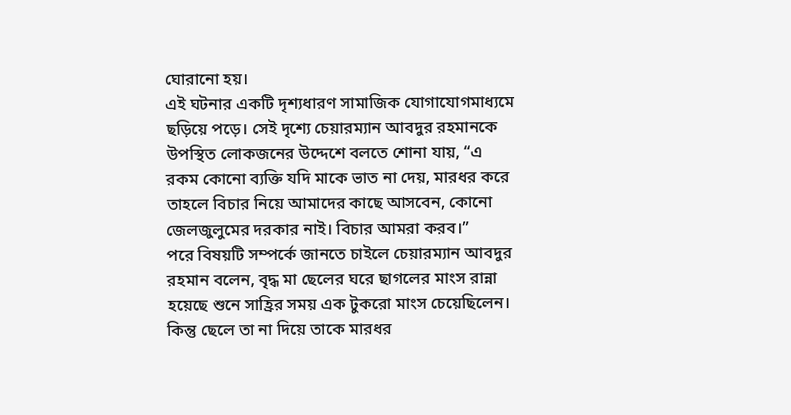ঘোরানো হয়।
এই ঘটনার একটি দৃশ্যধারণ সামাজিক যোগাযোগমাধ্যমে ছড়িয়ে পড়ে। সেই দৃশ্যে চেয়ারম্যান আবদুর রহমানকে উপস্থিত লোকজনের উদ্দেশে বলতে শোনা যায়, “এ রকম কোনো ব্যক্তি যদি মাকে ভাত না দেয়, মারধর করে তাহলে বিচার নিয়ে আমাদের কাছে আসবেন, কোনো জেলজুলুমের দরকার নাই। বিচার আমরা করব।”
পরে বিষয়টি সম্পর্কে জানতে চাইলে চেয়ারম্যান আবদুর রহমান বলেন, বৃদ্ধ মা ছেলের ঘরে ছাগলের মাংস রান্না হয়েছে শুনে সাহ্রির সময় এক টুকরো মাংস চেয়েছিলেন। কিন্তু ছেলে তা না দিয়ে তাকে মারধর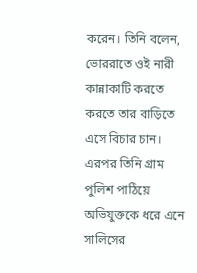করেন। তিনি বলেন, ভোররাতে ওই নারী কান্নাকাটি করতে করতে তার বাড়িতে এসে বিচার চান। এরপর তিনি গ্রাম পুলিশ পাঠিয়ে অভিযুক্তকে ধরে এনে সালিসের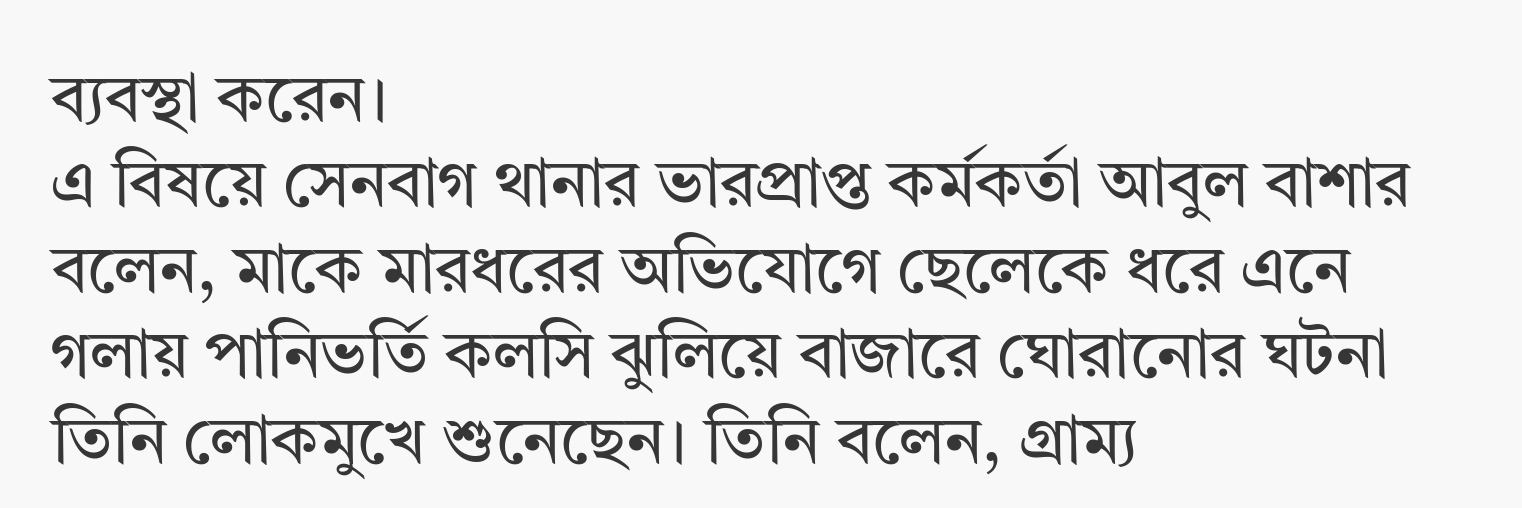ব্যবস্থা করেন।
এ বিষয়ে সেনবাগ থানার ভারপ্রাপ্ত কর্মকর্তা আবুল বাশার বলেন, মাকে মারধরের অভিযোগে ছেলেকে ধরে এনে গলায় পানিভর্তি কলসি ঝুলিয়ে বাজারে ঘোরানোর ঘটনা তিনি লোকমুখে শুনেছেন। তিনি বলেন, গ্রাম্য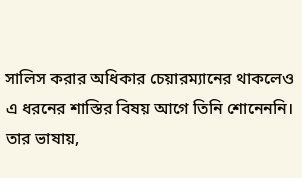সালিস করার অধিকার চেয়ারম্যানের থাকলেও এ ধরনের শাস্তির বিষয় আগে তিনি শোনেননি। তার ভাষায়,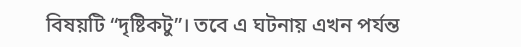বিষয়টি “দৃষ্টিকটু”। তবে এ ঘটনায় এখন পর্যন্ত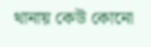থানায় কেউ কোনো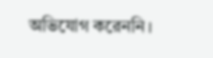অভিযোগ করেননি।